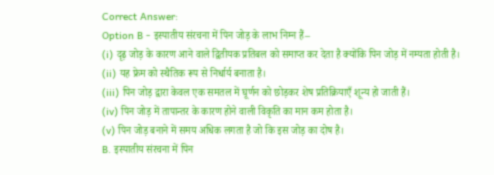Correct Answer:
Option B - इस्पातीय संरचना में पिन जोड़ के लाभ निम्न हैं–
(i) दृढ़ जोड़ के कारण आने वाले द्वितीयक प्रतिबल को समाप्त कर देता है क्योंकि पिन जोड़ में नम्यता होती है।
(ii) यह फ्रेम को स्थैतिक रूप से निर्धार्य बनाता है।
(iii) पिन जोड़ द्वारा केवल एक समतल में घूर्णन को छोड़कर शेष प्रतिक्रियाएँ शून्य हो जाती हैं।
(iv) पिन जोड़ में तापान्तर के कारण होने वाली विकृति का मान कम होता है।
(v) पिन जोड़ बनाने में समय अधिक लगता है जो कि इस जोड़ का दोष है।
B. इस्पातीय संरचना में पिन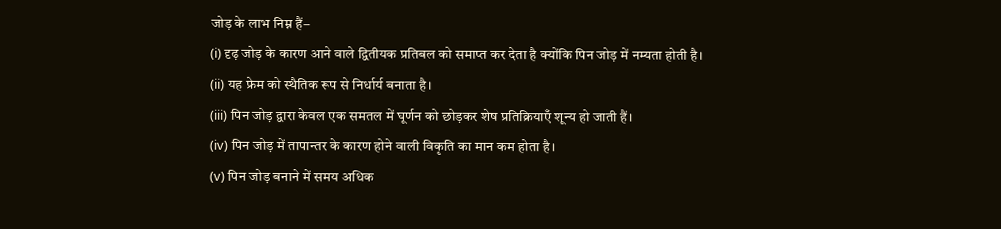जोड़ के लाभ निम्न हैं–
(i) दृढ़ जोड़ के कारण आने वाले द्वितीयक प्रतिबल को समाप्त कर देता है क्योंकि पिन जोड़ में नम्यता होती है।
(ii) यह फ्रेम को स्थैतिक रूप से निर्धार्य बनाता है।
(iii) पिन जोड़ द्वारा केवल एक समतल में घूर्णन को छोड़कर शेष प्रतिक्रियाएँ शून्य हो जाती हैं।
(iv) पिन जोड़ में तापान्तर के कारण होने वाली विकृति का मान कम होता है।
(v) पिन जोड़ बनाने में समय अधिक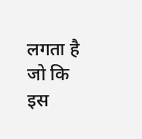लगता है जो कि इस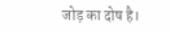जोड़ का दोष है।